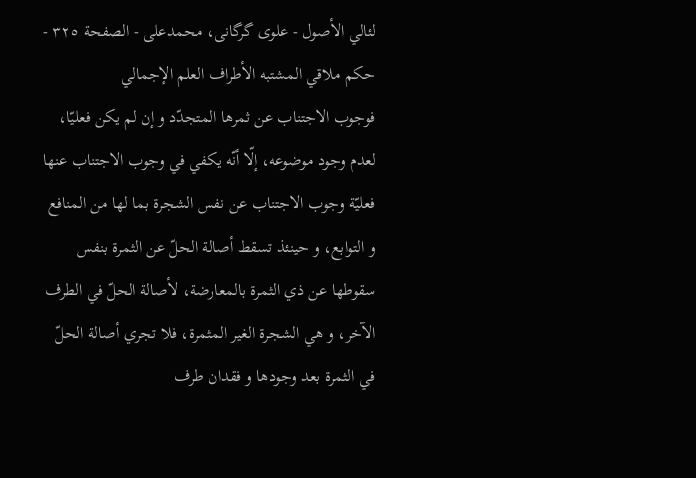لئالي الأصول - علوی گرگانی، محمدعلی - الصفحة ٣٢٥ - حكم ملاقي المشتبه الأطراف العلم الإجمالي
فوجوب الاجتناب عن ثمرها المتجدّد و إن لم يكن فعليّا، لعدم وجود موضوعه، إلّا أنّه يكفي في وجوب الاجتناب عنها فعليّة وجوب الاجتناب عن نفس الشجرة بما لها من المنافع و التوابع، و حينئذ تسقط أصالة الحلّ عن الثمرة بنفس سقوطها عن ذي الثمرة بالمعارضة، لأصالة الحلّ في الطرف الآخر، و هي الشجرة الغير المثمرة، فلا تجري أصالة الحلّ في الثمرة بعد وجودها و فقدان طرف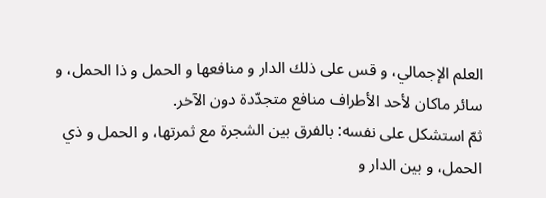العلم الإجمالي، و قس على ذلك الدار و منافعها و الحمل و ذا الحمل، و سائر ماكان لأحد الأطراف منافع متجدّدة دون الآخر.
ثمّ استشكل على نفسه: بالفرق بين الشجرة مع ثمرتها، و الحمل و ذي الحمل، و بين الدار و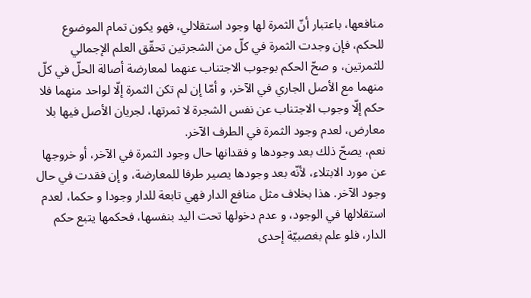منافعها، باعتبار أنّ الثمرة لها وجود استقلالي، فهو يكون تمام الموضوع للحكم، فإن وجدت الثمرة في كلّ من الشجرتين تحقّق العلم الإجمالي للثمرتين، و صحّ الحكم بوجوب الاجتناب عنهما لمعارضة أصالة الحلّ في كلّ منهما مع الأصل الجاري في الآخر، و أمّا إن لم تكن الثمرة إلّا لواحد منهما فلا حكم إلّا وجوب الاجتناب عن نفس الشجرة لا ثمرتها، لجريان الأصل فيها بلا معارض، لعدم وجود الثمرة في الطرف الآخر.
نعم، يصحّ ذلك بعد وجودها و فقدانها حال وجود الثمرة في الآخر، أو خروجها عن مورد الابتلاء، لأنّه بعد وجودها يصير طرفا للمعارضة، و إن فقدت في حال وجود الآخر. هذا بخلاف مثل منافع الدار فهي تابعة للدار وجودا و حكما، لعدم استقلالها في الوجود، و عدم دخولها تحت اليد بنفسها، فحكمها يتبع حكم الدار، فلو علم بغصبيّة إحدى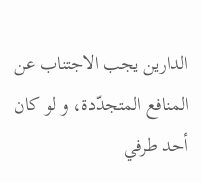الدارين يجب الاجتناب عن المنافع المتجدّدة، و لو كان أحد طرفي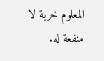المعلوم خربة لا منفعة له.